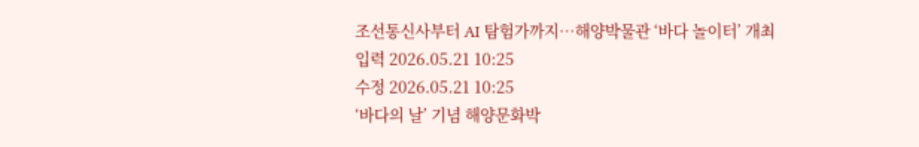조선통신사부터 AI 탐험가까지…해양박물관 ‘바다 놀이터’ 개최
입력 2026.05.21 10:25
수정 2026.05.21 10:25
‘바다의 날’ 기념 해양문화박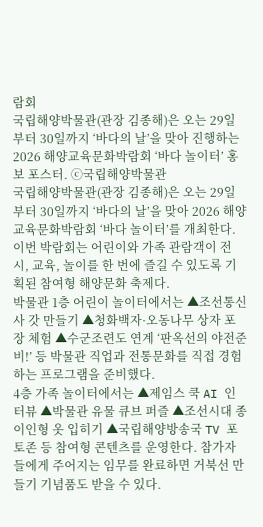람회
국립해양박물관(관장 김종해)은 오는 29일부터 30일까지 ‘바다의 날’을 맞아 진행하는 2026 해양교육문화박람회 ‘바다 놀이터’ 홍보 포스터. ⓒ국립해양박물관
국립해양박물관(관장 김종해)은 오는 29일부터 30일까지 ‘바다의 날’을 맞아 2026 해양교육문화박람회 ‘바다 놀이터’를 개최한다. 이번 박람회는 어린이와 가족 관람객이 전시, 교육, 놀이를 한 번에 즐길 수 있도록 기획된 참여형 해양문화 축제다.
박물관 1층 어린이 놀이터에서는 ▲조선통신사 갓 만들기 ▲청화백자·오동나무 상자 포장 체험 ▲수군조련도 연계 ‘판옥선의 야전준비!’ 등 박물관 직업과 전통문화를 직접 경험하는 프로그램을 준비했다.
4층 가족 놀이터에서는 ▲제임스 쿡 AI 인터뷰 ▲박물관 유물 큐브 퍼즐 ▲조선시대 종이인형 옷 입히기 ▲국립해양방송국 TV 포토존 등 참여형 콘텐츠를 운영한다. 참가자들에게 주어지는 임무를 완료하면 거북선 만들기 기념품도 받을 수 있다.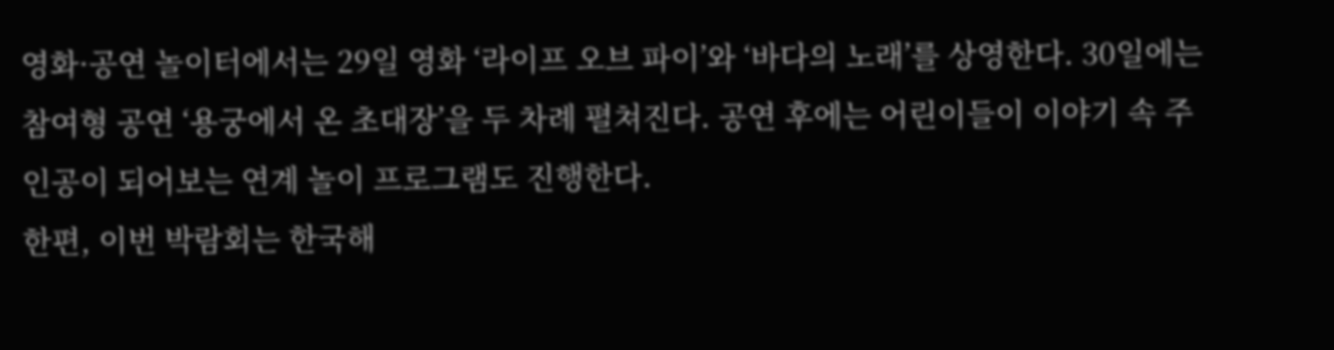영화·공연 놀이터에서는 29일 영화 ‘라이프 오브 파이’와 ‘바다의 노래’를 상영한다. 30일에는 참여형 공연 ‘용궁에서 온 초대장’을 두 차례 펼쳐진다. 공연 후에는 어린이들이 이야기 속 주인공이 되어보는 연계 놀이 프로그램도 진행한다.
한편, 이번 박람회는 한국해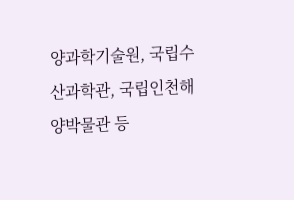양과학기술원, 국립수산과학관, 국립인천해양박물관 등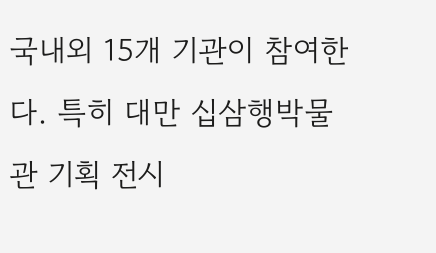국내외 15개 기관이 참여한다. 특히 대만 십삼행박물관 기획 전시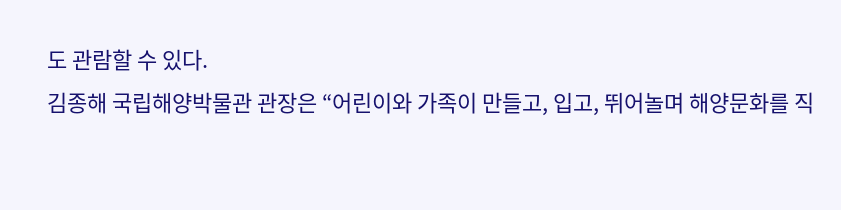도 관람할 수 있다.
김종해 국립해양박물관 관장은 “어린이와 가족이 만들고, 입고, 뛰어놀며 해양문화를 직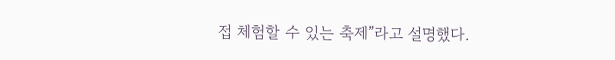접 체험할 수 있는 축제”라고 설명했다.